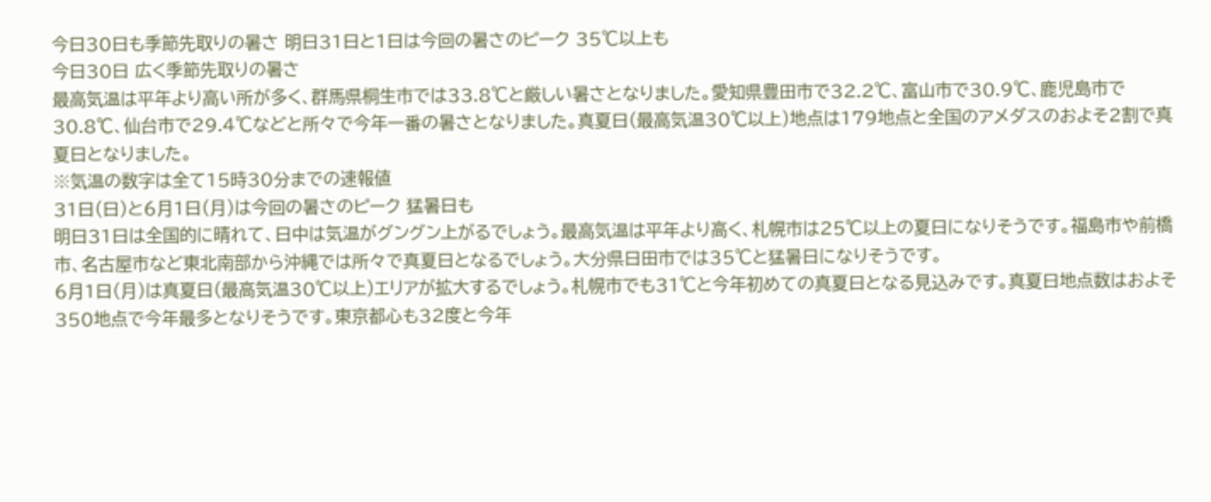今日30日も季節先取りの暑さ 明日31日と1日は今回の暑さのピーク 35℃以上も
今日30日 広く季節先取りの暑さ
最高気温は平年より高い所が多く、群馬県桐生市では33.8℃と厳しい暑さとなりました。愛知県豊田市で32.2℃、富山市で30.9℃、鹿児島市で30.8℃、仙台市で29.4℃などと所々で今年一番の暑さとなりました。真夏日(最高気温30℃以上)地点は179地点と全国のアメダスのおよそ2割で真夏日となりました。
※気温の数字は全て15時30分までの速報値
31日(日)と6月1日(月)は今回の暑さのピーク 猛暑日も
明日31日は全国的に晴れて、日中は気温がグングン上がるでしょう。最高気温は平年より高く、札幌市は25℃以上の夏日になりそうです。福島市や前橋市、名古屋市など東北南部から沖縄では所々で真夏日となるでしょう。大分県日田市では35℃と猛暑日になりそうです。
6月1日(月)は真夏日(最高気温30℃以上)エリアが拡大するでしょう。札幌市でも31℃と今年初めての真夏日となる見込みです。真夏日地点数はおよそ350地点で今年最多となりそうです。東京都心も32度と今年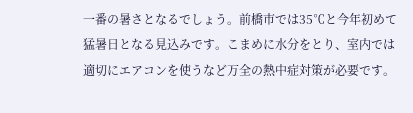一番の暑さとなるでしょう。前橋市では35℃と今年初めて猛暑日となる見込みです。こまめに水分をとり、室内では適切にエアコンを使うなど万全の熱中症対策が必要です。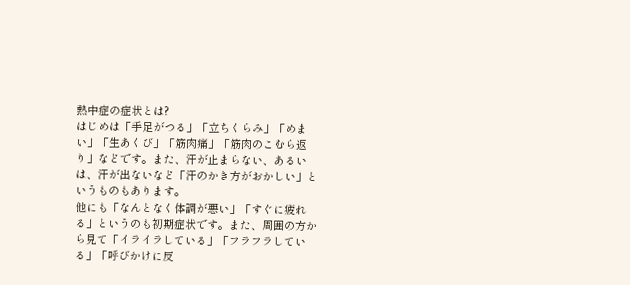熱中症の症状とは?
はじめは「手足がつる」「立ちくらみ」「めまい」「生あくび」「筋肉痛」「筋肉のこむら返り」などです。また、汗が止まらない、あるいは、汗が出ないなど「汗のかき方がおかしい」というものもあります。
他にも「なんとなく体調が悪い」「すぐに疲れる」というのも初期症状です。また、周囲の方から見て「イライラしている」「フラフラしている」「呼びかけに反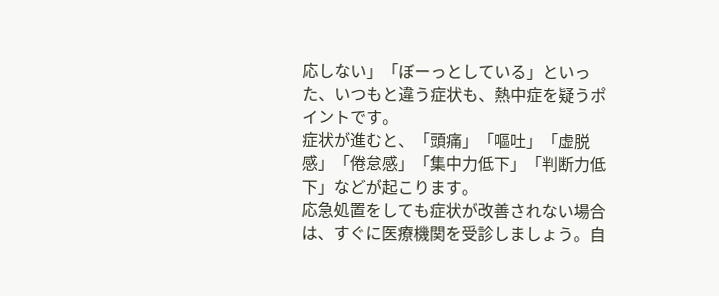応しない」「ぼーっとしている」といった、いつもと違う症状も、熱中症を疑うポイントです。
症状が進むと、「頭痛」「嘔吐」「虚脱感」「倦怠感」「集中力低下」「判断力低下」などが起こります。
応急処置をしても症状が改善されない場合は、すぐに医療機関を受診しましょう。自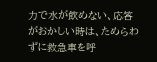力で水が飲めない、応答がおかしい時は、ためらわずに救急車を呼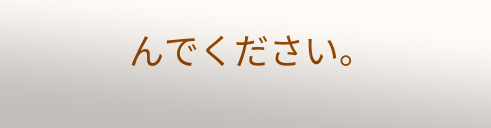んでください。